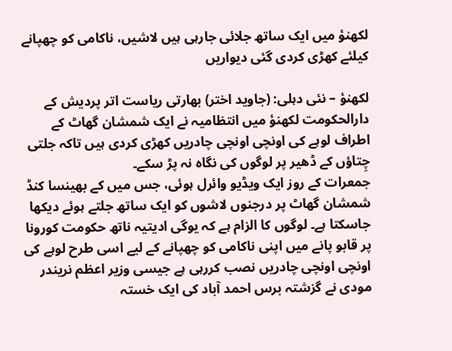لکھنؤ میں ایک ساتھ جلائی جارہی ہیں لاشیں، ناکامی کو چھپانے کیلئے کھڑی کردی گئی دیواریں

لکھنؤ – نئی دہلی: (جاوید اختر) بھارتی ریاست اتر پردیش کے دارالحکومت لکھنؤ میں انتظامیہ نے ایک شمشان گھاٹ کے اطراف لوہے کی اونچی اونچی چادریں کھڑی کردی ہیں تاکہ جلتی چِتاؤں کے ڈھیر پر لوگوں کی نگاہ نہ پڑ سکے۔
جمعرات کے روز ایک ویڈیو وائرل ہوئی، جس میں کے بھینسا کنڈ شمشان گھاٹ پر درجنوں لاشوں کو ایک ساتھ جلتے ہوئے دیکھا جاسکتا ہے۔ لوگوں کا الزام ہے کہ یوگی ادیتیہ ناتھ حکومت کورونا پر قابو پانے میں اپنی ناکامی کو چھپانے کے لیے اسی طرح لوہے کی اونچی اونچی چادریں نصب کررہی ہے جیسی وزیر اعظم نریندر مودی نے گزشتہ برس احمد آباد کی ایک خستہ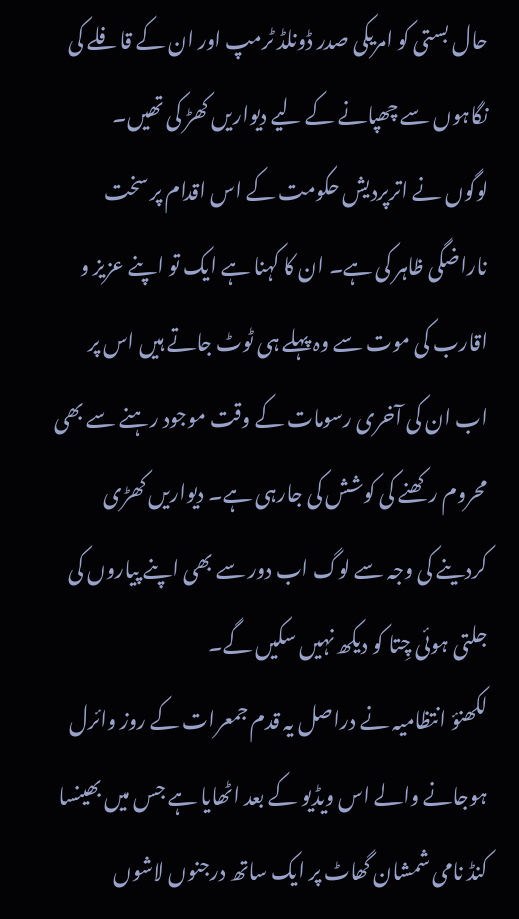حال بستی کو امریکی صدر ڈونلڈ ٹرمپ اور ان کے قافلے کی نگاہوں سے چھپانے کے لیے دیواریں کھڑ کی تھیں۔
لوگوں نے اترپردیش حکومت کے اس اقدام پر سخت ناراضگی ظاہر کی ہے۔ ان کا کہنا ہے ایک تو اپنے عزیز و اقارب کی موت سے وہ پہلے ہی ٹوٹ جاتے ہیں اس پر اب ان کی آخری رسومات کے وقت موجود رہنے سے بھی محروم رکھنے کی کوشش کی جارہی ہے۔ دیواریں کھڑی کردینے کی وجہ سے لوگ اب دور سے بھی اپنے پیاروں کی جلتی ہوئی چِتا کو دیکھ نہیں سکیں گے۔
لکھنؤ انتظامیہ نے دراصل یہ قدم جمعرات کے روز وائرل ہوجانے والے اس ویڈیو کے بعد اٹھایا ہے جس میں بھینسا کنڈ نامی شمشان گھاٹ پر ایک ساتھ درجنوں لاشوں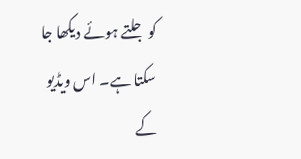کو جلتے ہوئے دیکھا جا سکتا ہے۔ اس ویڈیو کے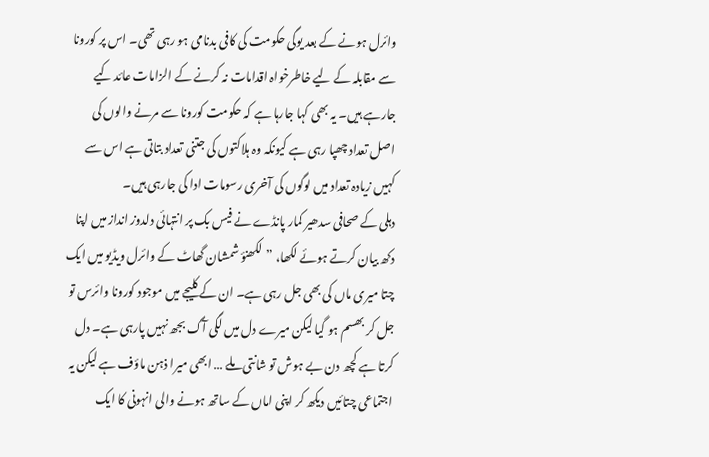وائرل ہونے کے بعد یوگی حکومت کی کافی بدنامی ہو رہی تھی۔ اس پر کورونا سے مقابلہ کے لیے خاطرخواہ اقدامات نہ کرنے کے الزامات عائد کیے جارہے ہیں۔ یہ بھی کہا جارہا ہے کہ حکومت کورونا سے مرنے والوں کی اصل تعداد چھپا رہی ہے کیونکہ وہ ہلاکتوں کی جتنی تعداد بتاتی ہے اس سے کہیں زیادہ تعداد میں لوگوں کی آخری رسومات ادا کی جارہی ہیں۔
دہلی کے صحافی سدھیر کمار پانڈے نے فیس بک پر انتہائی دلدوز انداز میں اپنا دکھ بیان کرتے ہوئے لکھا، ”لکھنؤ شمشان گھاٹ کے وائرل ویڈیو میں ایک چتا میری ماں کی بھی جل رہی ہے۔ ان کے کلیجے میں موجود کورونا وائرس تو جل کر بھسم ہو گیا لیکن میرے دل میں لگی آگ بجھ نہیں پارہی ہے۔ دل کرتا ہے کچھ دن بے ہوش تو شانتی ملے … ابھی میرا ذہن ماؤف ہے لیکن یہ اجتماعی چتائیں دیکھ کر اپنی اماں کے ساتھ ہونے والی انہونی کا ایک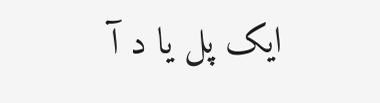ایک پل یا د آ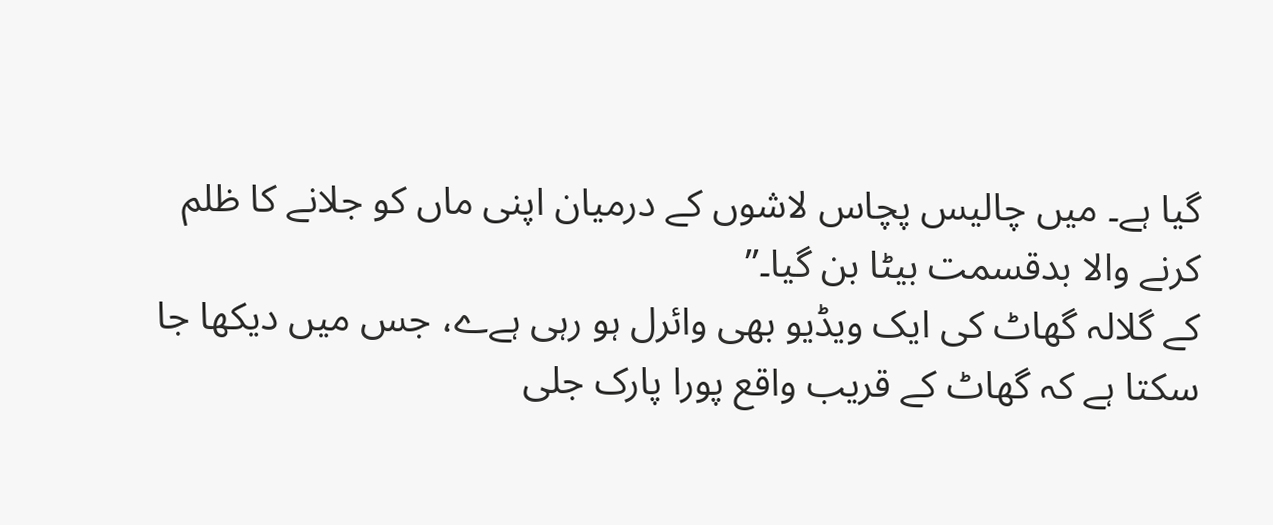گیا ہے۔ میں چالیس پچاس لاشوں کے درمیان اپنی ماں کو جلانے کا ظلم کرنے والا بدقسمت بیٹا بن گیا۔”
کے گلالہ گھاٹ کی ایک ویڈیو بھی وائرل ہو رہی ہےے، جس میں دیکھا جا سکتا ہے کہ گھاٹ کے قریب واقع پورا پارک جلی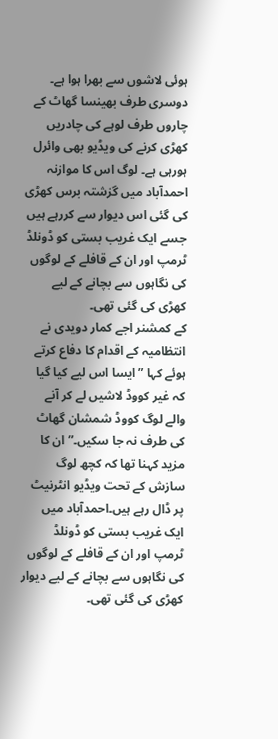ہوئی لاشوں سے بھرا ہوا ہے۔
دوسری طرف بھینسا گھاٹ کے چاروں طرف لوہے کی چادریں کھڑی کرنے کی ویڈیو بھی وائرل ہورہی ہے۔ لوگ اس کا موازنہ احمدآباد میں گزشتہ برس کھڑی کی گئی اس دیوار سے کررہے ہیں جسے ایک غریب بستی کو ڈونلڈ ٹرمپ اور ان کے قافلے کے لوگوں کی نگاہوں سے بچانے کے لیے کھڑی کی گئی تھی۔
کے کمشنر اجے کمار دویدی نے انتظامیہ کے اقدام کا دفاع کرتے ہوئے کہا ”ایسا اس لیے کیا گیا کہ غیر کووڈ لاشیں لے کر آنے والے لوگ کووڈ شمشان گھاٹ کی طرف نہ جا سکیں۔” ان کا مزید کہنا تھا کہ کچھ لوگ سازش کے تحت ویڈیو انٹرنیٹ پر ڈال رہے ہیں۔احمدآباد میں ایک غریب بستی کو ڈونلڈ ٹرمپ اور ان کے قافلے کے لوگوں کی نگاہوں سے بچانے کے لیے دیوار کھڑی کی گئی تھی۔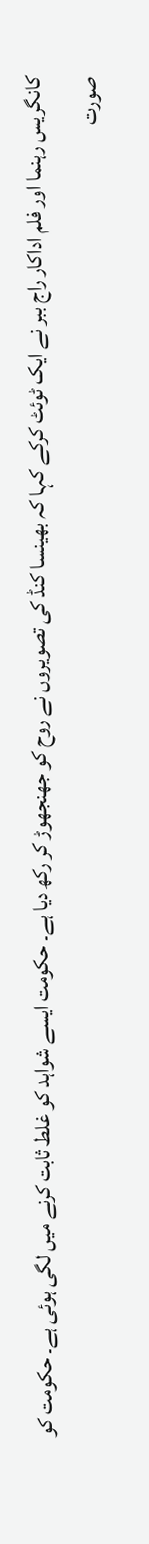کانگریس رہنما اور فلم اداکار راج ببر نے ایک ٹوئٹ کرکے کہا کہ بھینسا کنڈ کی تصویروں نے روح کو جھنجھوڑ کر رکھ دیا ہے۔ حکومت ایسے شواہد کو غلط ثابت کرنے میں لگی ہوئی ہے۔ حکومت کو صورت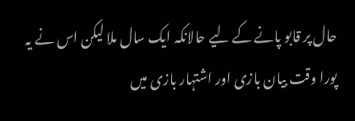حال پر قابو پانے کے لیے حالانکہ ایک سال ملا لیکن اس نے یہ پورا وقت بیان بازی اور اشتہار بازی میں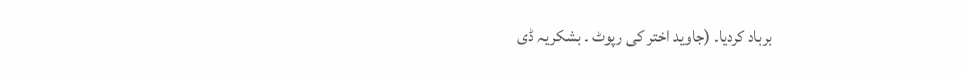برباد کردیا۔ (جاوید اختر کی رپوٹ ۔ بشکریہ ڈی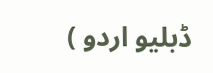ڈبلیو اردو )